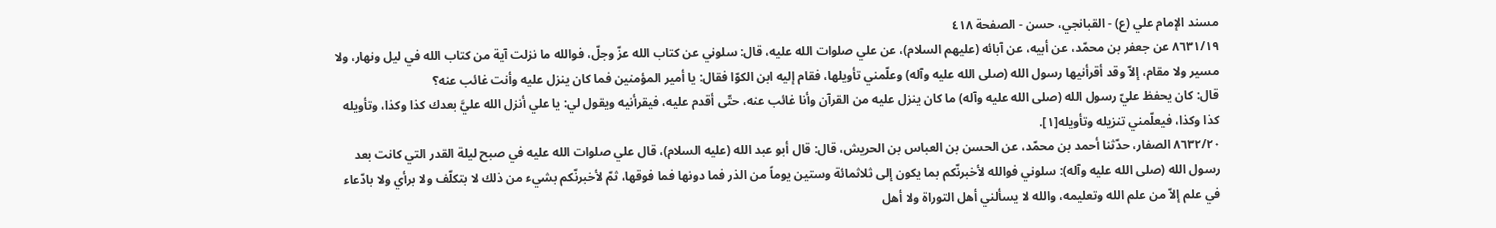مسند الإمام علي (ع) - القبانجي، حسن - الصفحة ٤١٨
٨٦٣١/١٩ عن جعفر بن محمّد، عن أبيه، عن آبائه (عليهم السلام)، عن علي صلوات الله عليه، قال: سلوني عن كتاب الله عزّ وجلّ، فوالله ما نزلت آية من كتاب الله في ليل ونهار، ولا مسير ولا مقام، إلاّ وقد أقرأنيها رسول الله (صلى الله عليه وآله) وعلّمني تأويلها، فقام إليه ابن الكوّا فقال: يا أمير المؤمنين فما كان ينزل عليه وأنت غائب عنه؟
قال: كان يحفظ عليّ رسول الله (صلى الله عليه وآله) ما كان ينزل عليه من القرآن وأنا غائب عنه، حتّى أقدم عليه، فيقرأنيه ويقول لي: يا علي أنزل الله عليَّ بعدك كذا وكذا، وتأويله كذا وكذا، فيعلّمني تنزيله وتأويله[١].
٨٦٣٢/٢٠ الصفار، حدّثنا أحمد بن محمّد، عن الحسن بن العباس بن الحريش، قال: قال أبو عبد الله (عليه السلام)، قال علي صلوات الله عليه في صبح ليلة القدر التي كانت بعد رسول الله (صلى الله عليه وآله): سلوني فوالله لأخبرنّكم بما يكون إلى ثلاثمائة وستين يوماً من الذر فما دونها فما فوقها، ثمّ لأخبرنّكم بشيء من ذلك لا بتكلّف ولا برأي ولا بادّعاء في علم إلاّ من علم الله وتعليمه، والله لا يسألني أهل التوراة ولا أهل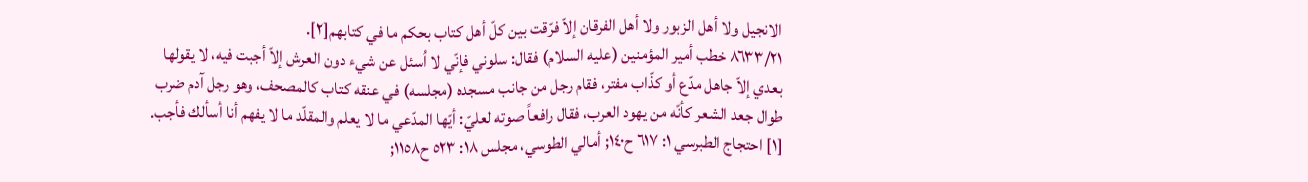الانجيل ولا أهل الزبور ولا أهل الفرقان إلاّ فرّقت بين كلّ أهل كتاب بحكم ما في كتابهم[٢].
٨٦٣٣/٢١ خطب أمير المؤمنين (عليه السلام) فقال: سلوني فإنّي لا اُسئل عن شيء دون العرش إلاّ أجبت فيه، لا يقولها بعدي إلاّ جاهل مدّع أو كذّاب مفتر، فقام رجل من جانب مسجده (مجلسه) في عنقه كتاب كالمصحف، وهو رجل آدم ضرب طوال جعد الشعر كأنّه من يهود العرب، فقال رافعاً صوته لعليّ: أيّها المدّعي ما لا يعلم والمقلّد ما لا يفهم أنا أسألك فأجب.
[١] احتجاج الطبرسي ١: ٦١٧ ح١٤٠; أمالي الطوسي، مجلس ١٨: ٥٢٣ ح١١٥٨;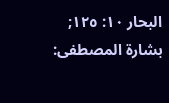البحار ١٠: ١٢٥; بشارة المصطفى: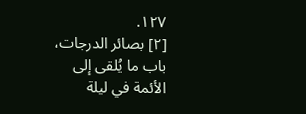١٢٧.
[٢] بصائر الدرجات، باب ما يُلقى إلى الأئمة في ليلة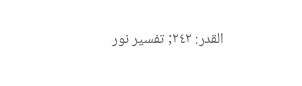القدر: ٢٤٢; تفسير نور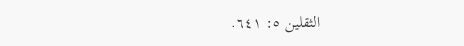الثقلين ٥: ٦٤١.